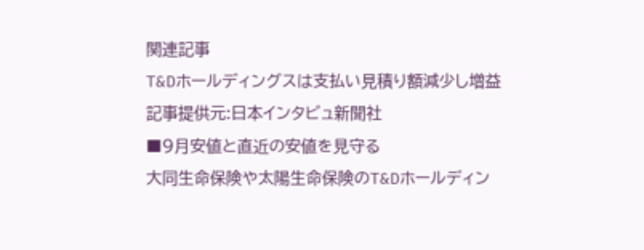関連記事
T&Dホールディングスは支払い見積り額減少し増益
記事提供元:日本インタビュ新聞社
■9月安値と直近の安値を見守る
大同生命保険や太陽生命保険のT&Dホールディン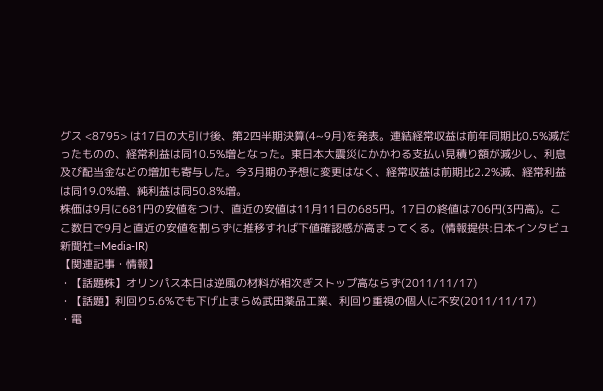グス <8795> は17日の大引け後、第2四半期決算(4~9月)を発表。連結経常収益は前年同期比0.5%減だったものの、経常利益は同10.5%増となった。東日本大震災にかかわる支払い見積り額が減少し、利息及び配当金などの増加も寄与した。今3月期の予想に変更はなく、経常収益は前期比2.2%減、経常利益は同19.0%増、純利益は同50.8%増。
株価は9月に681円の安値をつけ、直近の安値は11月11日の685円。17日の終値は706円(3円高)。ここ数日で9月と直近の安値を割らずに推移すれば下値確認感が高まってくる。(情報提供:日本インタビュ新聞社=Media-IR)
【関連記事・情報】
・【話題株】オリンパス本日は逆風の材料が相次ぎストップ高ならず(2011/11/17)
・【話題】利回り5.6%でも下げ止まらぬ武田薬品工業、利回り重視の個人に不安(2011/11/17)
・電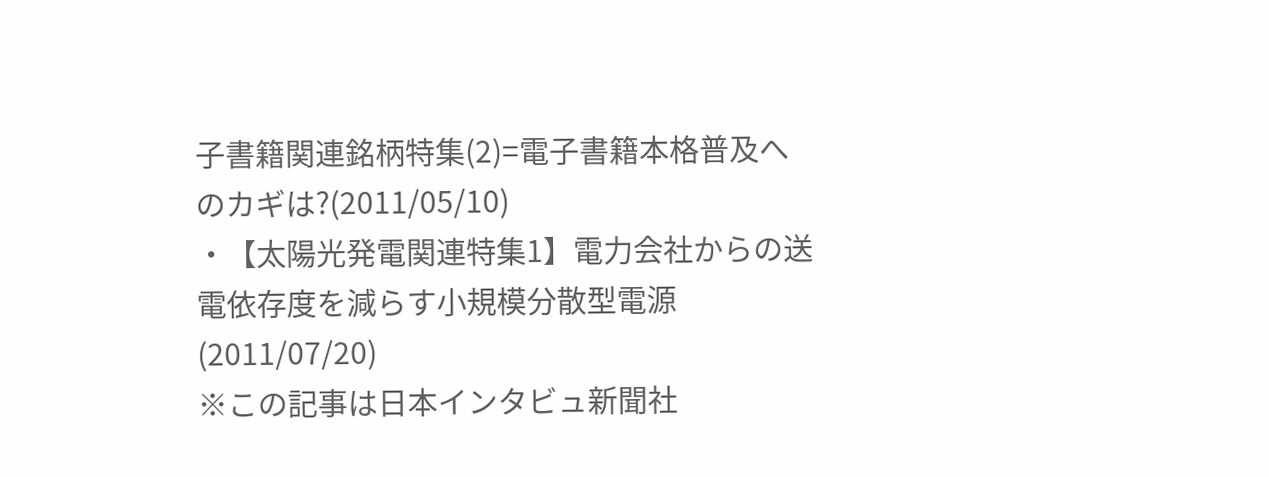子書籍関連銘柄特集(2)=電子書籍本格普及へのカギは?(2011/05/10)
・【太陽光発電関連特集1】電力会社からの送電依存度を減らす小規模分散型電源(2011/07/20)
※この記事は日本インタビュ新聞社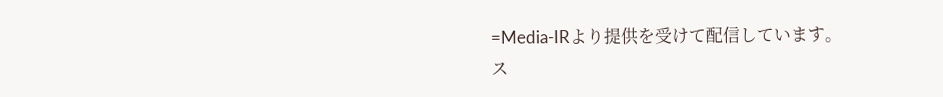=Media-IRより提供を受けて配信しています。
ス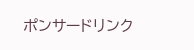ポンサードリンク